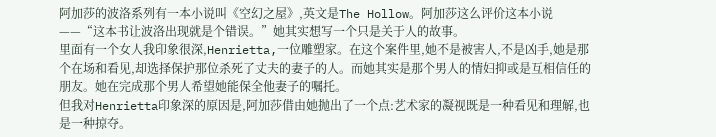阿加莎的波洛系列有一本小说叫《空幻之屋》,英文是The Hollow。阿加莎这么评价这本小说——“这本书让波洛出现就是个错误。”她其实想写一个只是关于人的故事。
里面有一个女人我印象很深,Henrietta,一位雕塑家。在这个案件里,她不是被害人,不是凶手,她是那个在场和看见,却选择保护那位杀死了丈夫的妻子的人。而她其实是那个男人的情妇抑或是互相信任的朋友。她在完成那个男人希望她能保全他妻子的嘱托。
但我对Henrietta印象深的原因是,阿加莎借由她抛出了一个点:艺术家的凝视既是一种看见和理解,也是一种掠夺。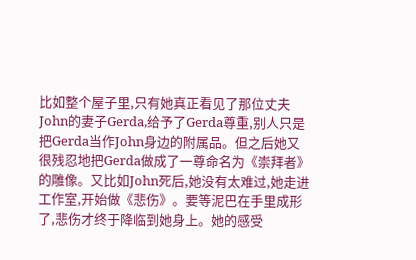比如整个屋子里,只有她真正看见了那位丈夫John的妻子Gerda,给予了Gerda尊重,别人只是把Gerda当作John身边的附属品。但之后她又很残忍地把Gerda做成了一尊命名为《崇拜者》的雕像。又比如John死后,她没有太难过,她走进工作室,开始做《悲伤》。要等泥巴在手里成形了,悲伤才终于降临到她身上。她的感受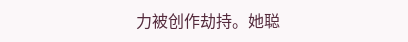力被创作劫持。她聪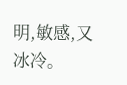明,敏感,又冰冷。